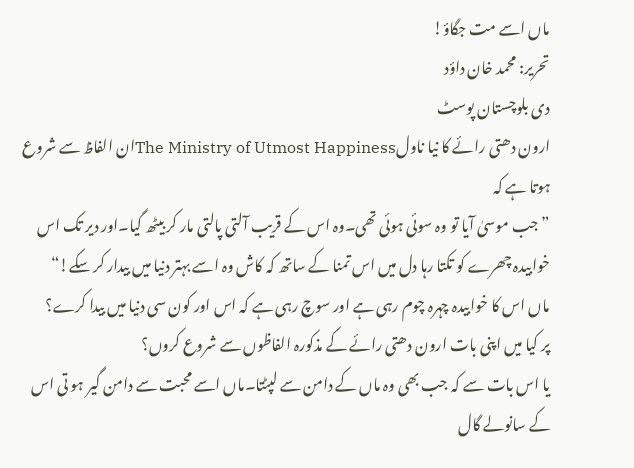ماں اسے مت جگاؤ!
تحریر: محمد خان داؤد
دی بلوچستان پوسٹ
ارون دھتی رائے کا نیا ناولThe Ministry of Utmost Happinessان الفاظ سے شروع ہوتا ہے کہ
”جب موسیٰ آیا تو وہ سوئی ہوئی تھی۔وہ اس کے قریب آلتی پالتی مار کر بیٹھ گیا۔اور دیر تک اس خوابیدہ چھرے کو تکتا رہا دل میں اس تمنا کے ساتھ کہ کاش وہ اسے بہتر دنیا میں بیدار کر سکے!“
ماں اس کا خوابیدہ چہرہ چوم رہی ہے اور سوچ رہی ہے کہ اس اور کون سی دنیا میں بیدا کرے؟
پر کیا میں اپنی بات ارون دھتی رائے کے مذکورہ الفاظوں سے شروع کروں؟
یا اس بات سے کہ جب بھی وہ ماں کے دامن سے لپٹتا۔ماں اسے محبت سے دامن گیر ہو تی اس کے سانولے گال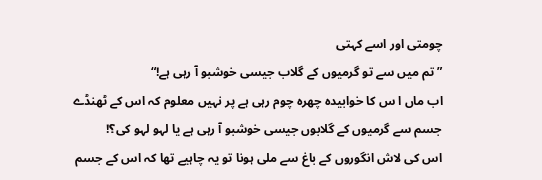چومتی اور اسے کہتی
”تم میں سے تو گرمیوں کے گلاب جیسی خوشبو آ رہی ہے!“
اب ماں ا س کا خوابیدہ چھرہ چوم رہی ہے پر نہیں معلوم کہ اس کے ٹھنڈے جسم سے گرمیوں کے گلابوں جیسی خوشبو آ رہی ہے یا لہو لہو کی؟!
اس کی لاش انگوروں کے باغ سے ملی ہونا تو یہ چاہیے تھا کہ اس کے جسم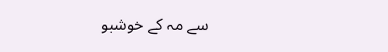سے مہ کے خوشبو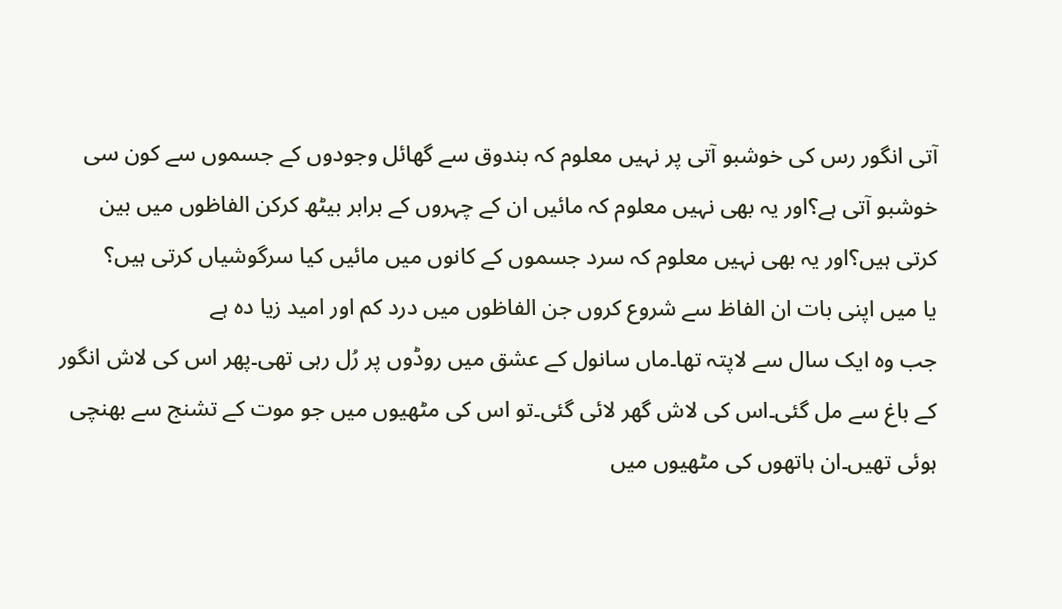آتی انگور رس کی خوشبو آتی پر نہیں معلوم کہ بندوق سے گھائل وجودوں کے جسموں سے کون سی خوشبو آتی ہے؟اور یہ بھی نہیں معلوم کہ مائیں ان کے چہروں کے برابر بیٹھ کرکن الفاظوں میں بین کرتی ہیں؟اور یہ بھی نہیں معلوم کہ سرد جسموں کے کانوں میں مائیں کیا سرگوشیاں کرتی ہیں؟
یا میں اپنی بات ان الفاظ سے شروع کروں جن الفاظوں میں درد کم اور امید زیا دہ ہے
جب وہ ایک سال سے لاپتہ تھا۔ماں سانول کے عشق میں روڈوں پر رُل رہی تھی۔پھر اس کی لاش انگور کے باغ سے مل گئی۔اس کی لاش گھر لائی گئی۔تو اس کی مٹھیوں میں جو موت کے تشنج سے بھنچی ہوئی تھیں۔ان ہاتھوں کی مٹھیوں میں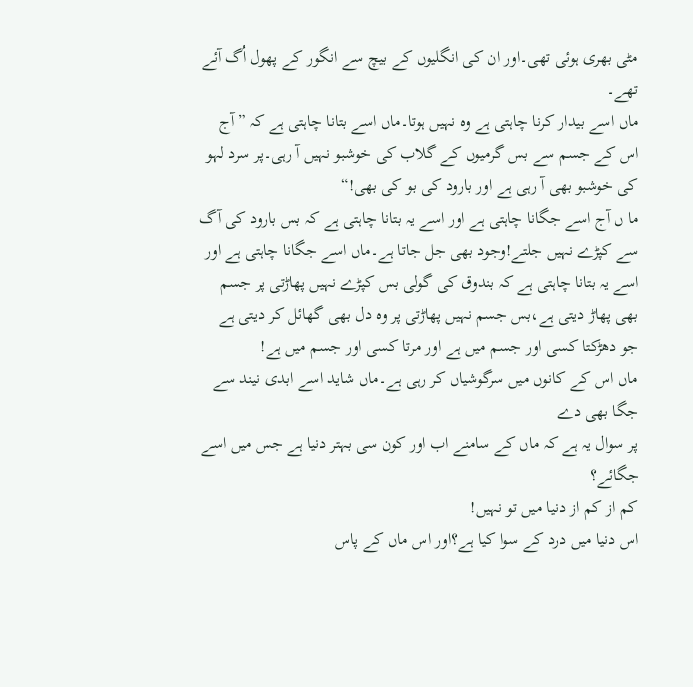مٹی بھری ہوئی تھی۔اور ان کی انگلیوں کے بیچ سے انگور کے پھول اُگ آئے تھے۔
ماں اسے بیدار کرنا چاہتی ہے وہ نہیں ہوتا۔ماں اسے بتانا چاہتی ہے کہ ”آج اس کے جسم سے بس گرمیوں کے گلاب کی خوشبو نہیں آ رہی۔پر سرد لہو کی خوشبو بھی آ رہی ہے اور بارود کی بو کی بھی!“
ما ں آج اسے جگانا چاہتی ہے اور اسے یہ بتانا چاہتی ہے کہ بس بارود کی آگ سے کپڑے نہیں جلتے!وجود بھی جل جاتا ہے۔ماں اسے جگانا چاہتی ہے اور اسے یہ بتانا چاہتی ہے کہ بندوق کی گولی بس کپڑے نہیں پھاڑتی پر جسم بھی پھاڑ دیتی ہے،بس جسم نہیں پھاڑتی پر وہ دل بھی گھائل کر دیتی ہے جو دھڑکتا کسی اور جسم میں ہے اور مرتا کسی اور جسم میں ہے!
ماں اس کے کانوں میں سرگوشیاں کر رہی ہے۔ماں شاید اسے ابدی نیند سے جگا بھی دے
پر سوال یہ ہے کہ ماں کے سامنے اب اور کون سی بہتر دنیا ہے جس میں اسے جگائے؟
کم از کم از دنیا میں تو نہیں!
اس دنیا میں درد کے سوا کیا ہے؟اور اس ماں کے پاس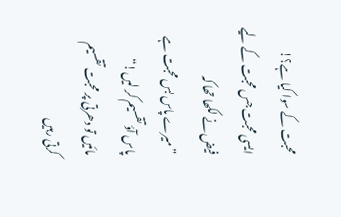محبت کے سوا کیا ہے؟!
ایسی محبت جس محبت کے لیے فیض نے لکھا تھا کہ
”میرے پاس بس محبت ہے پاس آؤ تقسیم کر لیں!“
مائیں تو دھرتی پر محبت تقسیم کرتی رہیں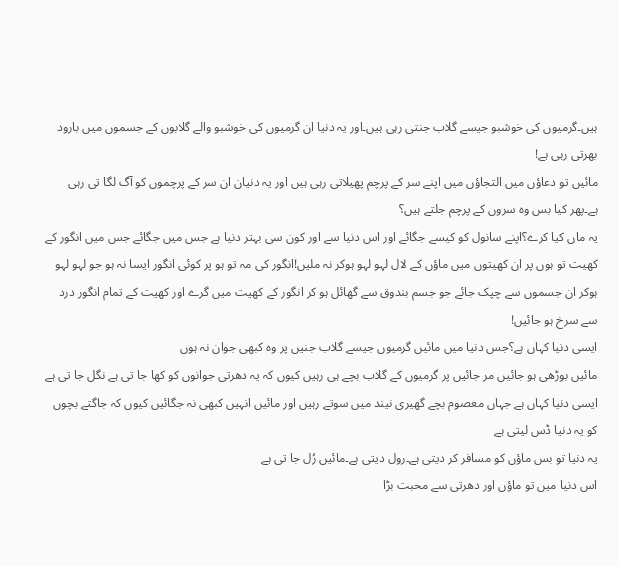ہیں۔گرمیوں کی خوشبو جیسے گلاب جنتی رہی ہیں۔اور یہ دنیا ان گرمیوں کی خوشبو والے گلابوں کے جسموں میں بارود بھرتی رہی ہے!
مائیں تو دعاؤں میں التجاؤں میں اپنے سر کے پرچم پھیلاتی رہی ہیں اور یہ دنیان ان سر کے پرچموں کو آگ لگا تی رہی ہے۔پھر کیا بس وہ سروں کے پرچم جلتے ہیں؟
یہ ماں کیا کرے؟اپنے سانول کو کیسے جگائے اور اس دنیا سے اور کون سی بہتر دنیا ہے جس میں جگائے جس میں انگور کے کھیت تو ہوں پر ان کھیتوں میں ماؤں کے لال لہو لہو ہوکر نہ ملیں!انگور کی مہ تو ہو پر کوئی انگور ایسا نہ ہو جو لہو لہو ہوکر ان جسموں سے چپک جائے جو جسم بندوق سے گھائل ہو کر انگور کے کھیت میں گرے اور کھیت کے تمام انگور درد سے سرخ ہو جائیں!
ایسی دنیا کہاں ہے؟جس دنیا میں مائیں گرمیوں جیسے گلاب جنیں پر وہ کبھی جوان نہ ہوں
مائیں بوڑھی ہو جائیں مر جائیں پر گرمیوں کے گلاب بچے ہی رہیں کیوں کہ یہ دھرتی جوانوں کو کھا جا تی ہے نگل جا تی ہے
ایسی دنیا کہاں ہے جہاں معصوم بچے گھیری نیند میں سوتے رہیں اور مائیں انہیں کبھی نہ جگائیں کیوں کہ جاگتے بچوں کو یہ دنیا ڈس لیتی ہے
یہ دنیا تو بس ماؤں کو مسافر کر دیتی ہے۔رول دیتی ہے۔مائیں رُل جا تی ہے
اس دنیا میں تو ماؤں اور دھرتی سے محبت بڑا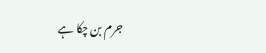جرم بن چکا ہے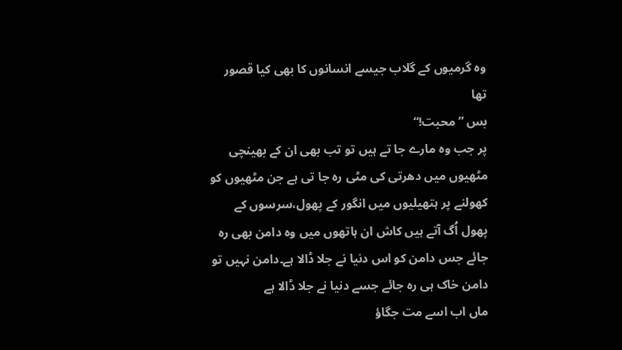وہ گرمیوں کے گلاب جیسے انسانوں کا بھی کیا قصور تھا
بس ”محبت!“
پر جب وہ مارے جا تے ہیں تو تب بھی ان کے بھینچی مٹھیوں میں دھرتی کی مٹی رہ جا تی ہے جن مٹھیوں کو کھولنے پر ہتھیلیوں میں انگور کے پھول،سرسوں کے پھول اُگ آتے ہیں کاش ان ہاتھوں میں وہ دامن بھی رہ جائے جس دامن کو اس دنیا نے جلا ڈالا ہے۔دامن نہیں تو دامن خاک ہی رہ جائے جسے دنیا نے جلا ڈالا ہے
ماں اب اسے مت جگاؤ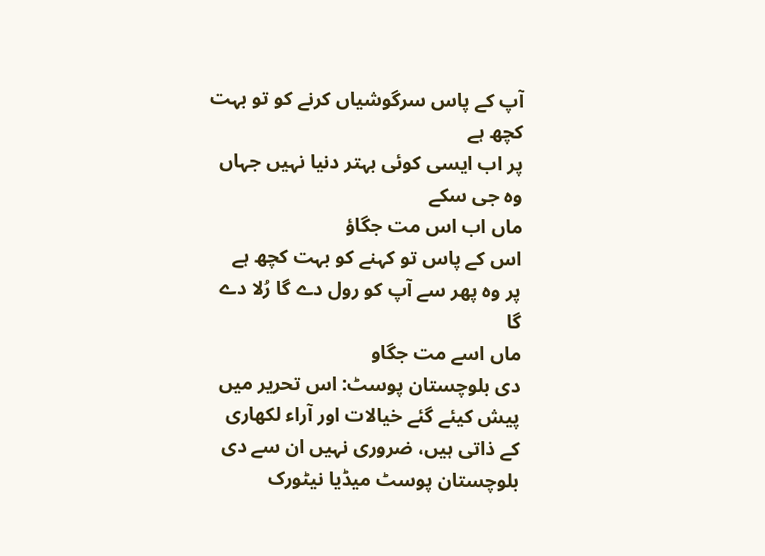آپ کے پاس سرگوشیاں کرنے کو تو بہت کچھ ہے
پر اب ایسی کوئی بہتر دنیا نہیں جہاں وہ جی سکے
ماں اب اس مت جگاؤ
اس کے پاس تو کہنے کو بہت کچھ ہے
پر وہ پھر سے آپ کو رول دے گا رُلا دے گا
ماں اسے مت جگاو
دی بلوچستان پوسٹ: اس تحریر میں پیش کیئے گئے خیالات اور آراء لکھاری کے ذاتی ہیں، ضروری نہیں ان سے دی بلوچستان پوسٹ میڈیا نیٹورک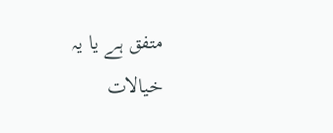متفق ہے یا یہ خیالات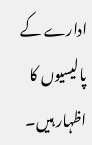ادارے کے پالیسیوں کا اظہار ہیں۔